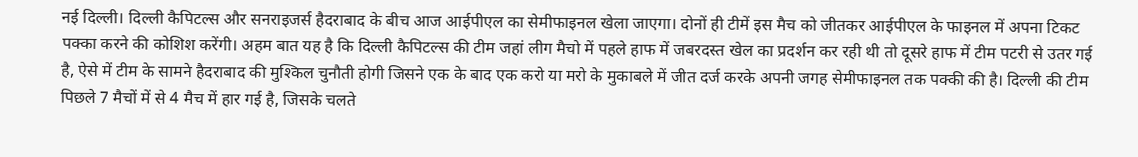नई दिल्ली। दिल्ली कैपिटल्स और सनराइजर्स हैदराबाद के बीच आज आईपीएल का सेमीफाइनल खेला जाएगा। दोनों ही टीमें इस मैच को जीतकर आईपीएल के फाइनल में अपना टिकट पक्का करने की कोशिश करेंगी। अहम बात यह है कि दिल्ली कैपिटल्स की टीम जहां लीग मैचो में पहले हाफ में जबरदस्त खेल का प्रदर्शन कर रही थी तो दूसरे हाफ में टीम पटरी से उतर गई है, ऐसे में टीम के सामने हैदराबाद की मुश्किल चुनौती होगी जिसने एक के बाद एक करो या मरो के मुकाबले में जीत दर्ज करके अपनी जगह सेमीफाइनल तक पक्की की है। दिल्ली की टीम पिछले 7 मैचों में से 4 मैच में हार गई है, जिसके चलते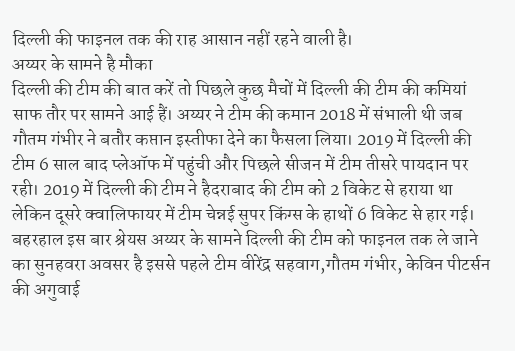दिल्ली की फाइनल तक की राह आसान नहीं रहने वाली है।
अय्यर के सामने है मौका
दिल्ली की टीम की बात करें तो पिछले कुछ मैचों में दिल्ली की टीम की कमियां साफ तौर पर सामने आई हैं। अय्यर ने टीम की कमान 2018 में संभाली थी जब गौतम गंभीर ने बतौर कप्तान इस्तीफा देने का फैसला लिया। 2019 में दिल्ली की टीम 6 साल बाद प्लेऑफ में पहुंची और पिछले सीजन में टीम तीसरे पायदान पर रही। 2019 में दिल्ली की टीम ने हैदराबाद की टीम को 2 विकेट से हराया था लेकिन दूसरे क्वालिफायर में टीम चेन्नई सुपर किंग्स के हाथों 6 विकेट से हार गई। बहरहाल इस बार श्रेयस अय्यर के सामने दिल्ली की टीम को फाइनल तक ले जाने का सुनहवरा अवसर है इससे पहले टीम वीरेंद्र सहवाग,गौतम गंभीर, केविन पीटर्सन की अगुवाई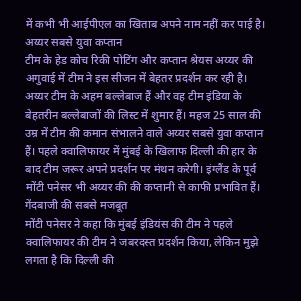में कभी भी आईपीएल का खिताब अपने नाम नहीं कर पाई है।
अय्यर सबसे युवा कप्तान
टीम के हेड कोच रिकी पोटिंग और कप्तान श्रेयस अय्यर की अगुवाई में टीम ने इस सीजन में बेहतर प्रदर्शन कर रही है। अय्यर टीम के अहम बल्लेबाज हैं और वह टीम इंडिया के बेहतरीन बल्लेबाजों की लिस्ट में शुमार हैं। महज 25 साल की उम्र में टीम की कमान संभालने वाले अय्यर सबसे युवा कप्तान हैं। पहले क्वालिफायर में मुंबई के खिलाफ दिल्ली की हार के बाद टीम जरूर अपने प्रदर्शन पर मंथन करेगी। इंग्लैंड के पूर्व मोंटी पनेसर भी अय्यर की की कप्तानी से काफी प्रभावित हैं।
गेंदबाजी की सबसे मजबूत
मोंटी पनेसर ने कहा कि मुंबई इंडियंस की टीम ने पहले क्वालिफायर की टीम ने जबरदस्त प्रदर्शन किया, लेकिन मुझे लगता है कि दिल्ली की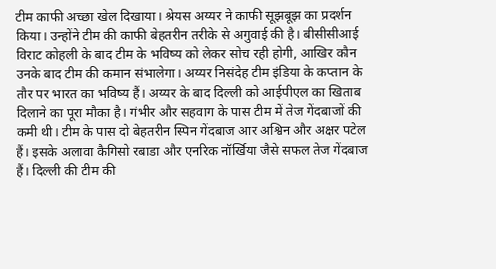टीम काफी अच्छा खेल दिखाया। श्रेयस अय्यर ने काफी सूझबूझ का प्रदर्शन किया। उन्होंने टीम की काफी बेहतरीन तरीके से अगुवाई की है। बीसीसीआई विराट कोहली के बाद टीम के भविष्य को लेकर सोच रही होगी, आखिर कौन उनके बाद टीम की कमान संभालेगा। अय्यर निसंदेह टीम इंडिया के कप्तान के तौर पर भारत का भविष्य हैं। अय्यर के बाद दिल्ली को आईपीएल का खिताब दिलाने का पूरा मौका है। गंभीर और सहवाग के पास टीम में तेज गेंदबाजों की कमी थी। टीम के पास दो बेहतरीन स्पिन गेंदबाज आर अश्विन और अक्षर पटेल हैं। इसके अलावा कैगिसो रबाडा और एनरिक नॉर्खिया जैसे सफल तेज गेंदबाज हैं। दिल्ली की टीम की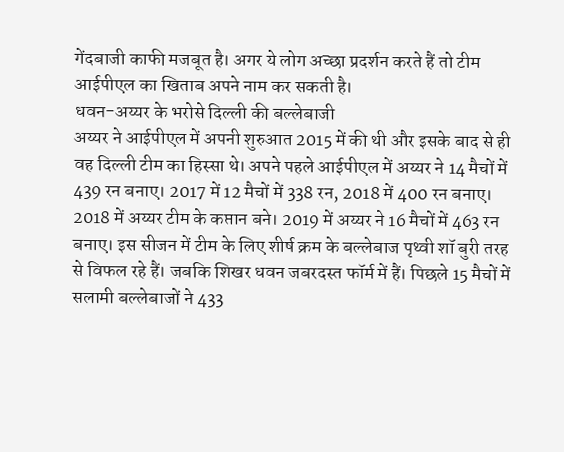गेंदबाजी काफी मजबूत है। अगर ये लोग अच्छा प्रदर्शन करते हैं तो टीम आईपीएल का खिताब अपने नाम कर सकती है।
धवन-अय्यर के भरोसे दिल्ली की बल्लेबाजी
अय्यर ने आईपीएल में अपनी शुरुआत 2015 में की थी और इसके बाद से ही वह दिल्ली टीम का हिस्सा थे। अपने पहले आईपीएल में अय्यर ने 14 मैचों में 439 रन बनाए। 2017 में 12 मैचों में 338 रन, 2018 में 400 रन बनाए। 2018 में अय्यर टीम के कप्तान बने। 2019 में अय्यर ने 16 मैचों में 463 रन बनाए। इस सीजन में टीम के लिए शीर्ष क्रम के बल्लेबाज पृथ्वी शॉ बुरी तरह से विफल रहे हैं। जबकि शिखर धवन जबरदस्त फॉर्म में हैं। पिछले 15 मैचों में सलामी बल्लेबाजों ने 433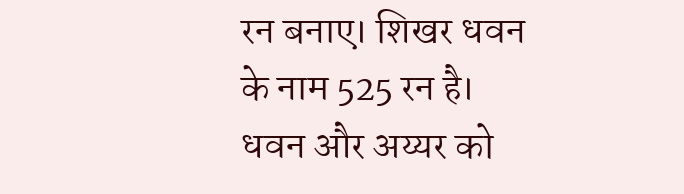रन बनाए। शिखर धवन के नाम 525 रन है। धवन और अय्यर को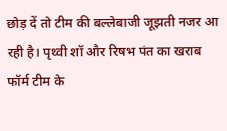छोड़ दें तो टीम की बल्लेबाजी जूझती नजर आ रही है। पृथ्वी शॉ और रिषभ पंत का खराब फॉर्म टीम के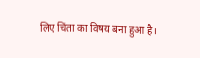लिए चिंता का विषय बना हुआ है।